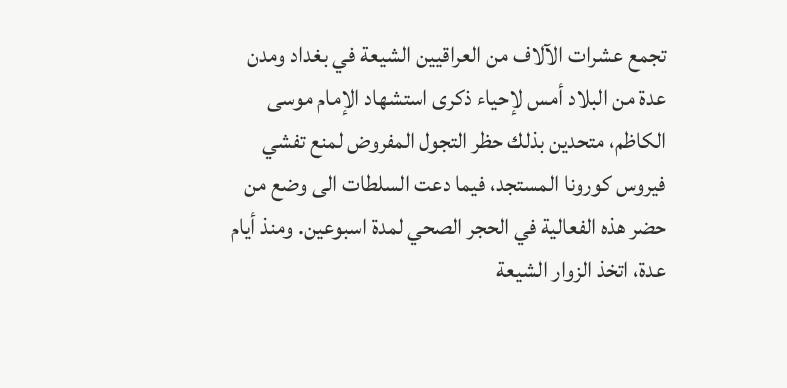تجمع عشرات الآلاف من العراقيين الشيعة في بغداد ومدن عدة من البلاد أمس لإحياء ذكرى استشهاد الإمام موسى الكاظم، متحدين بذلك حظر التجول المفروض لمنع تفشي فيروس كورونا المستجد، فيما دعت السلطات الى وضع من حضر هذه الفعالية في الحجر الصحي لمدة اسبوعين. ومنذ أيام عدة، اتخذ الزوار الشيعة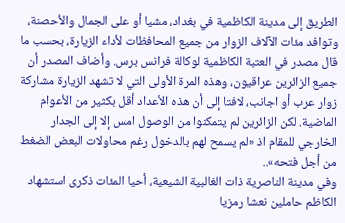الطريق إلى مدينة الكاظمية في بغداد، مشيا أو على الجمال والأحصنة، وتوافد مئات الآلاف الزوار من جميع المحافظات لأداء الزيارة، بحسب ما قال مصدر في العتبة الكاظمية لوكالة فرانس برس. وأضاف المصدر أن جميع الزائرين عراقيون، وهذه المرة الأولى التي لا تشهد الزيارة مشاركة زوار عرب أو اجانب، لافتا إلى أن هذه الأعداد أقل بكثير من الأعوام الماضية. لكن الزائرين لم يتمكنوا من الوصول امس إلا إلى الجدار الخارجي للمقام اذ «لم يسمح لهم بالدخول رغم محاولات البعض الضغط من أجل فتحه»..
وفي مدينة الناصرية ذات الغالبية الشيعية، أحيا المئات ذكرى استشهاد الكاظم حاملين نعشا رمزيا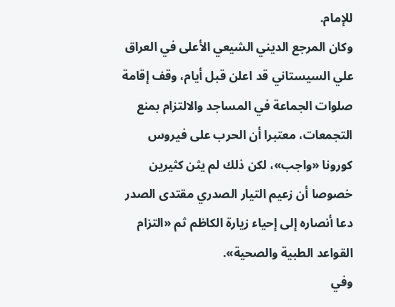للإمام.
وكان المرجع الديني الشيعي الأعلى في العراق علي السيستاني قد اعلن قبل أيام، وقف إقامة صلوات الجماعة في المساجد والالتزام بمنع التجمعات، معتبرا أن الحرب على فيروس كورونا «واجب»، لكن ذلك لم يثن كثيرين خصوصا أن زعيم التيار الصدري مقتدى الصدر دعا أنصاره إلى إحياء زيارة الكاظم ثم «التزام القواعد الطبية والصحية».
وفي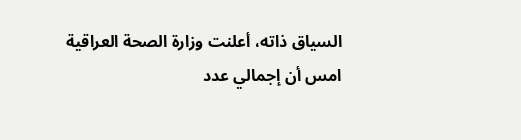السياق ذاته، أعلنت وزارة الصحة العراقية امس أن إجمالي عدد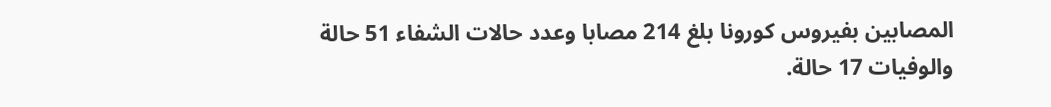المصابين بفيروس كورونا بلغ 214 مصابا وعدد حالات الشفاء 51 حالة والوفيات 17 حالة.